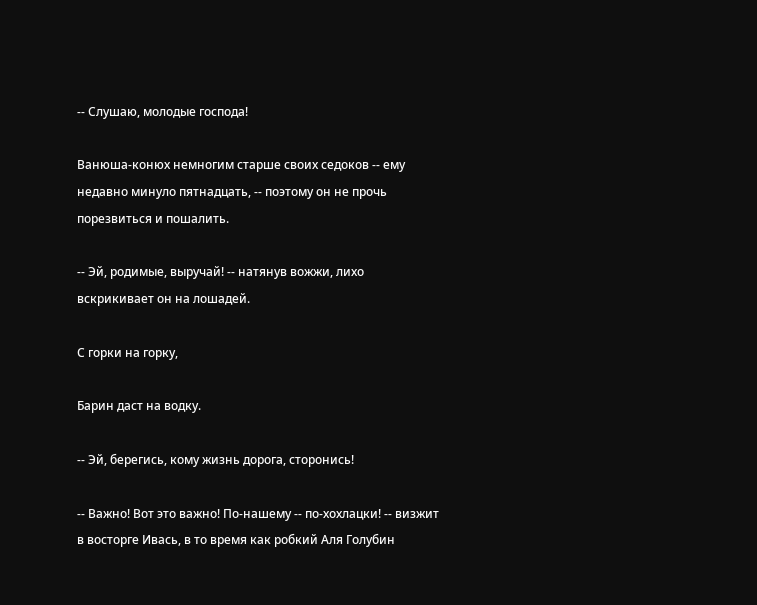-- Слушаю, молодые господа!

Ванюша-конюх немногим старше своих седоков -- ему недавно минуло пятнадцать, -- поэтому он не прочь порезвиться и пошалить.

-- Эй, родимые, выручай! -- натянув вожжи, лихо вскрикивает он на лошадей.

С горки на горку,

Барин даст на водку.

-- Эй, берегись, кому жизнь дорога, сторонись!

-- Важно! Вот это важно! По-нашему -- по-хохлацки! -- визжит в восторге Ивась, в то время как робкий Аля Голубин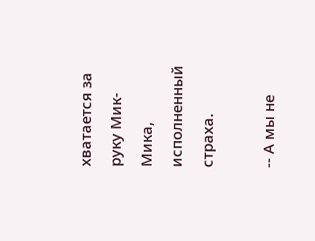хватается за руку Мик-Мика, исполненный страха.

-- А мы не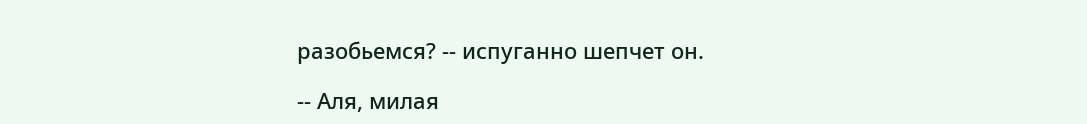разобьемся? -- испуганно шепчет он.

-- Аля, милая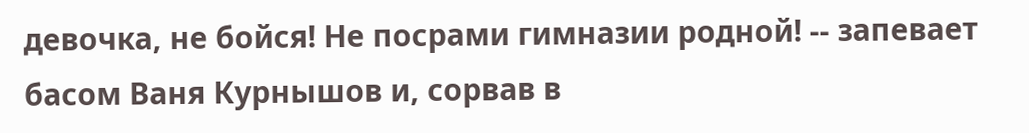девочка, не бойся! Не посрами гимназии родной! -- запевает басом Ваня Курнышов и, сорвав в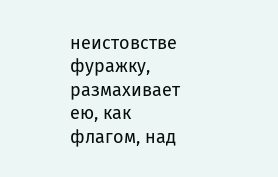неистовстве фуражку, размахивает ею, как флагом, над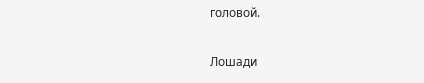головой.

Лошади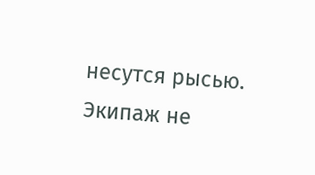несутся рысью. Экипаж не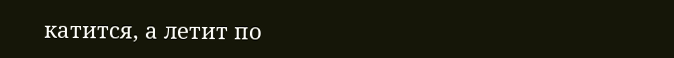катится, а летит по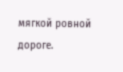мягкой ровной дороге.